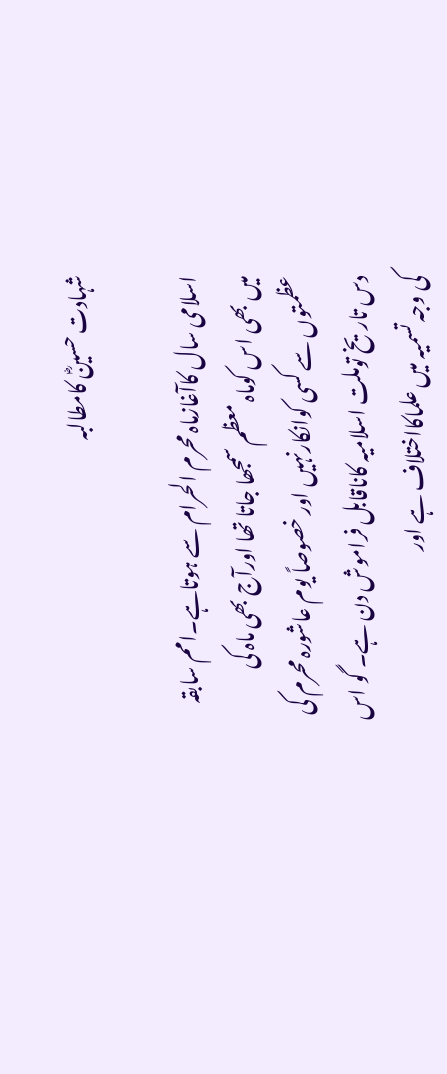شہادت حسینؓ کامطالبہ

اسلامی سال کاآغازماہ محرم الحرام سے ہوتاہے۔امم سابقہ میں بھی اس کوماہ معظم سمجھا جاتا تھا اورآج بھی ماہ کی عظمتوں سے کسی کوانکارنہیں اور خصوصاً یوم عاشورہ محرم کی دس تاریخ توملت اسلامیہ کاناقابل فراموش دن ہے۔ گو اس کی وجہ تسمیہ میں علماکااختلاف ہے اور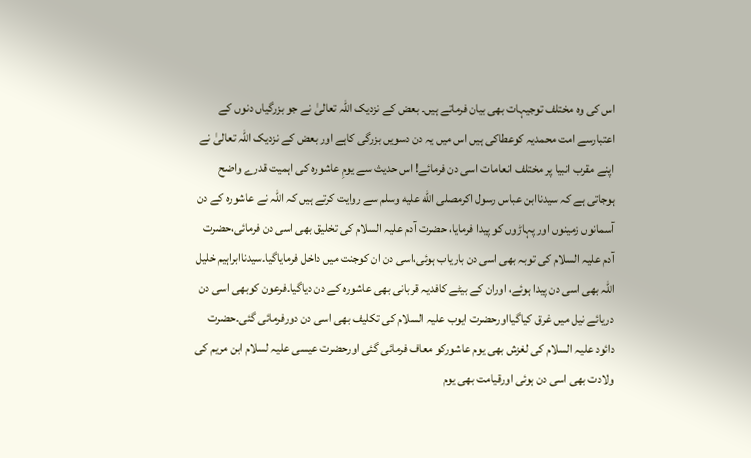اس کی وہ مختلف توجیہات بھی بیان فرماتے ہیں۔ بعض کے نزدیک اللہ تعالیٰ نے جو بزرگیاں دنوں کے اعتبارسے امت محمدیہ کوعطاکی ہیں اس میں یہ دن دسویں بزرگی کاہے اور بعض کے نزدیک اللہ تعالیٰ نے اپنے مقرب انبیا پر مختلف انعامات اسی دن فرمائے! اس حدیث سے یومِ عاشورہ کی اہمیت قدرے واضح ہوجاتی ہے کہ سیدناابن عباس رسول اکرمصلى الله عليه وسلم سے روایت کرتے ہیں کہ اللہ نے عاشورہ کے دن آسمانوں زمینوں اور پہاڑوں کو پیدا فرمایا، حضرت آدم علیہ السلام کی تخلیق بھی اسی دن فرمائی،حضرت آدم علیہ السلام کی توبہ بھی اسی دن باریاب ہوئی،اسی دن ان کوجنت میں داخل فرمایاگیا۔سیدناابراہیم خلیل اللہ بھی اسی دن پیدا ہوئے، اوران کے بیٹے کافدیہ قربانی بھی عاشورہ کے دن دیاگیا۔فرعون کوبھی اسی دن دریائے نیل میں غرق کیاگیااورحضرت ایوب علیہ السلام کی تکلیف بھی اسی دن دورفرمائی گئی۔حضرت دائود علیہ السلام کی لغزش بھی یوم عاشورکو معاف فرمائی گئی اورحضرت عیسی علیہ لسلام ابن مریم کی ولادت بھی اسی دن ہوئی اورقیامت بھی یوم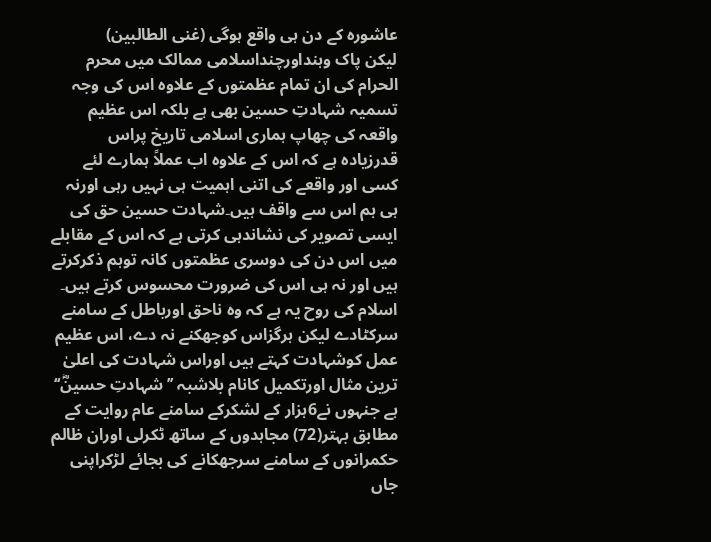عاشورہ کے دن ہی واقع ہوگی (غنی الطالبین)
لیکن پاک وہنداورچنداسلامی ممالک میں محرم الحرام کی ان تمام عظمتوں کے علاوہ اس کی وجہ تسمیہ شہادتِ حسین بھی ہے بلکہ اس عظیم واقعہ کی چھاپ ہماری اسلامی تاریخ پراس قدرزیادہ ہے کہ اس کے علاوہ اب عملاً ہمارے لئے کسی اور واقعے کی اتنی اہمیت ہی نہیں رہی اورنہ ہی ہم اس سے واقف ہیں۔شہادت حسین حق کی ایسی تصویر کی نشاندہی کرتی ہے کہ اس کے مقابلے میں اس دن کی دوسری عظمتوں کانہ توہم ذکرکرتے ہیں اور نہ ہی اس کی ضرورت محسوس کرتے ہیں۔ اسلام کی روح یہ ہے کہ وہ ناحق اورباطل کے سامنے سرکٹادے لیکن ہرگزاس کوجھکنے نہ دے، اس عظیم عمل کوشہادت کہتے ہیں اوراس شہادت کی اعلیٰ ترین مثال اورتکمیل کانام بلاشبہ ’’شہادتِ حسینؓ‘‘ ہے جنہوں نے6ہزار کے لشکرکے سامنے عام روایت کے مطابق بہتر(72) مجاہدوں کے ساتھ ٹکرلی اوران ظالم حکمرانوں کے سامنے سرجھکانے کی بجائے لڑکراپنی جاں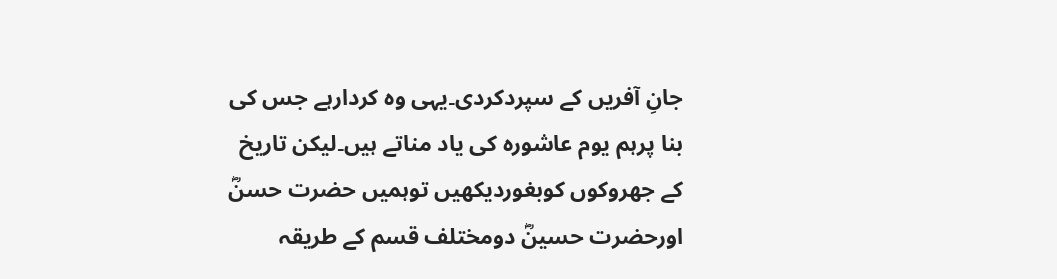جانِ آفریں کے سپردکردی۔یہی وہ کردارہے جس کی بنا پرہم یوم عاشورہ کی یاد مناتے ہیں۔لیکن تاریخ کے جھروکوں کوبغوردیکھیں توہمیں حضرت حسنؓ اورحضرت حسینؓ دومختلف قسم کے طریقہ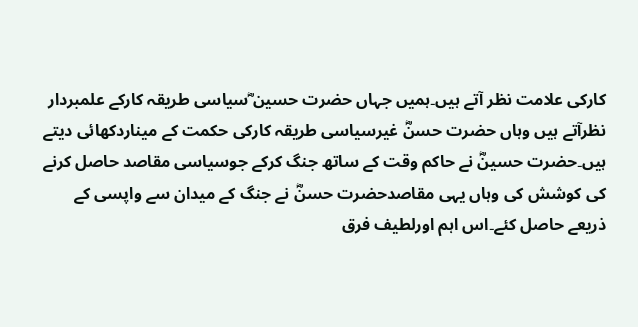کارکی علامت نظر آتے ہیں۔ہمیں جہاں حضرت حسین ؓسیاسی طریقہ کارکے علمبردار نظرآتے ہیں وہاں حضرت حسنؓ غیرسیاسی طریقہ کارکی حکمت کے میناردکھائی دیتے ہیں۔حضرت حسینؓ نے حاکم وقت کے ساتھ جنگ کرکے جوسیاسی مقاصد حاصل کرنے کی کوشش کی وہاں یہی مقاصدحضرت حسنؓ نے جنگ کے میدان سے واپسی کے ذریعے حاصل کئے۔اس اہم اورلطیف فرق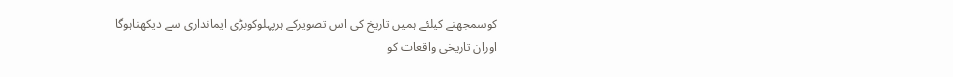کوسمجھنے کیلئے ہمیں تاریخ کی اس تصویرکے ہرپہلوکوبڑی ایمانداری سے دیکھناہوگا اوران تاریخی واقعات کو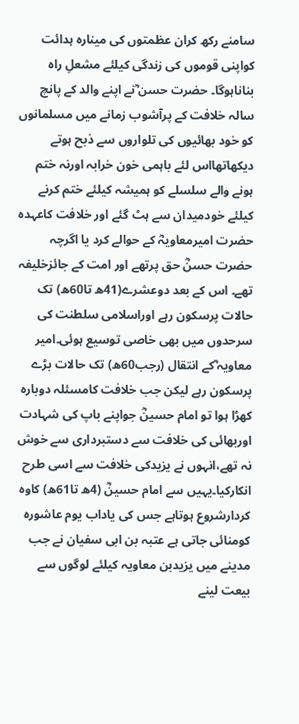سامنے رکھ کران عظمتوں کی مینارہ ہدائت کواپنی قوموں کی زندگی کیلئے مشعلِ راہ بناناہوگا۔ حضرت حسن ؓنے اپنے والد کے پانچ سالہ خلافت کے پرآشوب زمانے میں مسلمانوں کو خود بھائیوں کی تلواروں سے ذبح ہوتے دیکھاتھااس لئے باہمی خون خرابہ اورنہ ختم ہونے والے سلسلے کو ہمیشہ کیلئے ختم کرنے کیلئے خودمیدان سے ہٹ گئے اور خلافت کاعہدہ حضرت امیرمعاویہؓ کے حوالے کرد یا اگرچہ حضرت حسنؓ حق پرتھے اور امت کے جائزخلیفہ تھے۔ اس کے بعد دوعشرے(41ھ تا60ھ) تک حالات پرسکون رہے اوراسلامی سلطنت کی سرحدوں میں بھی خاصی توسیع ہوئی۔امیر معاویہ ؓکے انتقال (رجب60ھ) تک حالات بڑے پرسکون رہے لیکن جب خلافت کامسئلہ دوبارہ کھڑا ہوا تو امام حسینؓ جواپنے باپ کی شہادت اوربھائی کی خلافت سے دستبرداری سے خوش نہ تھے،انہوں نے یزیدکی خلافت سے اسی طرح انکارکیا۔یہیں سے امام حسینؓ (4ھ تا61ھ) کاوہ کردارشروع ہوتاہے جس کی یاداب یوم عاشورہ کومنائی جاتی ہے عتبہ بن ابی سفیان نے جب مدینے میں یزیدبن معاویہ کیلئے لوگوں سے بیعت لینے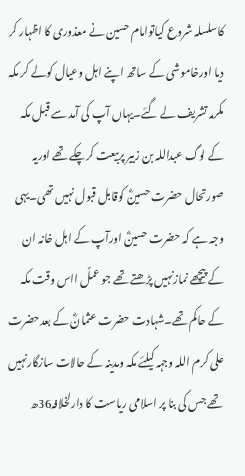کاسلسلہ شروع کیاتوامام حسین نے معذوری کا اظہار کر دیا اورخاموشی کے ساتھ اپنے اہل وعیال کولے کر مکہ مکرمہ تشریف لے گئے۔یہاں آپ کی آمد سے قبل مکہ کے لوگ عبداللہ بن زبیر پربیعت کرچکے تھے اوریہ صورتحال حضرت حسینؓ کوقابل قبول نہیں تھی۔یہی وجہ ہے کہ حضرت حسینؓ اورآپ کے اہل خانہ ان کے پیچھے نمازنہیں پڑھتے تھے جو عملً ااس وقت مکہ کے حاکم تھے۔شہادت حضرت عثمانؓ کے بعدحضرت علی کرم اللہ وجہہ کیلئے مکہ ومدینہ کے حالات سازگارنہیں تھے جس کی بنا پر اسلامی ریاست کا دارلخلافہ36ھ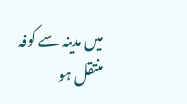میں مدینہ سے کوفہ منتقل ہو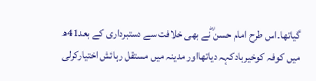گیاتھا۔اس طرح امام حسن ؓنے بھی خلافت سے دستبرداری کے بعد41ھ میں کوفہ کوخیربادکہہ دیاتھااور مدینہ میں مستقل رہائش اختیارکرلی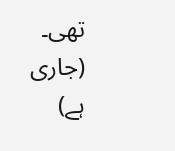تھی۔ (جاری ہے)